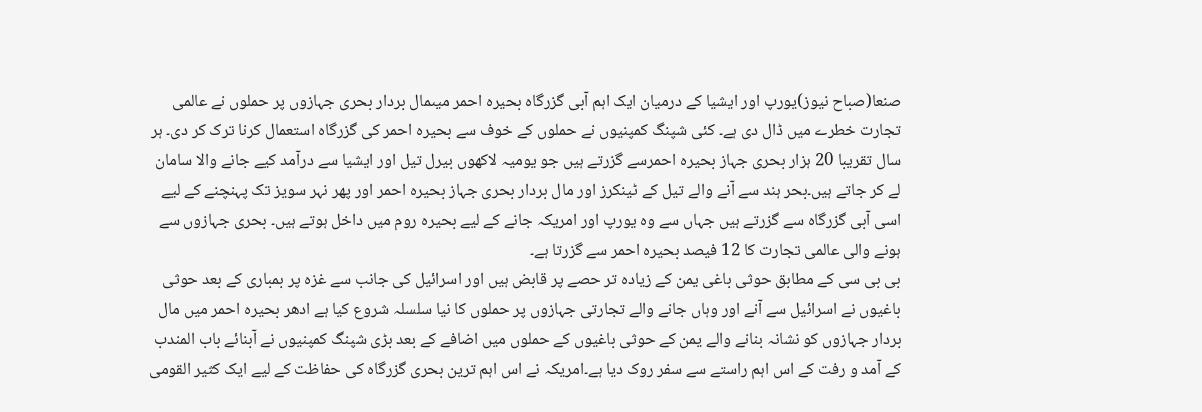صنعا(صباح نیوز)یورپ اور ایشیا کے درمیان ایک اہم آبی گزرگاہ بحیرہ احمر میںمال بردار بحری جہازوں پر حملوں نے عالمی تجارت خطرے میں ڈال دی ہے۔ کئی شپنگ کمپنیوں نے حملوں کے خوف سے بحیرہ احمر کی گزرگاہ استعمال کرنا ترک کر دی۔ ہر سال تقریبا 20 ہزار بحری جہاز بحیرہ احمرسے گزرتے ہیں جو یومیہ لاکھوں بیرل تیل اور ایشیا سے درآمد کیے جانے والا سامان لے کر جاتے ہیں۔بحر ہند سے آنے والے تیل کے ٹینکرز اور مال بردار بحری جہاز بحیرہ احمر اور پھر نہر سویز تک پہنچنے کے لیے اسی آبی گزرگاہ سے گزرتے ہیں جہاں سے وہ یورپ اور امریکہ جانے کے لیے بحیرہ روم میں داخل ہوتے ہیں۔ بحری جہازوں سے ہونے والی عالمی تجارت کا 12 فیصد بحیرہ احمر سے گزرتا ہے۔
بی بی سی کے مطابق حوثی باغی یمن کے زیادہ تر حصے پر قابض ہیں اور اسرائیل کی جانب سے غزہ پر بمباری کے بعد حوثی باغیوں نے اسرائیل سے آنے اور وہاں جانے والے تجارتی جہازوں پر حملوں کا نیا سلسلہ شروع کیا ہے ادھر بحیرہ احمر میں مال بردار جہازوں کو نشانہ بنانے والے یمن کے حوثی باغیوں کے حملوں میں اضافے کے بعد بڑی شپنگ کمپنیوں نے آبنائے باب المندب کے آمد و رفت کے اس اہم راستے سے سفر روک دیا ہے۔امریکہ نے اس اہم ترین بحری گزرگاہ کی حفاظت کے لیے ایک کثیر القومی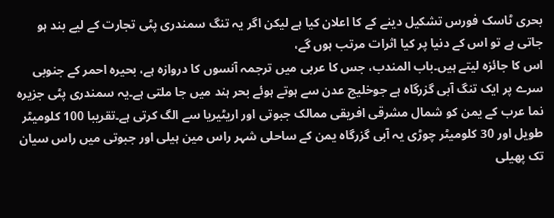بحری ٹاسک فورس تشکیل دینے کے کا اعلان کیا ہے لیکن اگر یہ تنگ سمندری پٹی تجارت کے لیے بند ہو جاتی ہے تو اس کے دنیا پر کیا اثرات مرتب ہوں گے،
اس کا جائزہ لیتے ہیں۔باب المندب، جس کا عربی میں ترجمہ آنسوں کا دروازہ ہے، بحیرہ احمر کے جنوبی سرے پر ایک تنگ آبی گزرگاہ ہے جوخلیج عدن سے ہوتے ہوئے بحر ہند میں جا ملتی ہے۔یہ سمندری پٹی جزیرہ نما عرب کے یمن کو شمال مشرقی افریقی ممالک جبوتی اور اریٹیریا سے الگ کرتی ہے۔تقریبا 100 کلومیٹر طویل اور 30 کلومیٹر چوڑی یہ آبی گزرگاہ یمن کے ساحلی شہر راس مین ہیلی اور جبوتی میں راس سیان تک پھیلی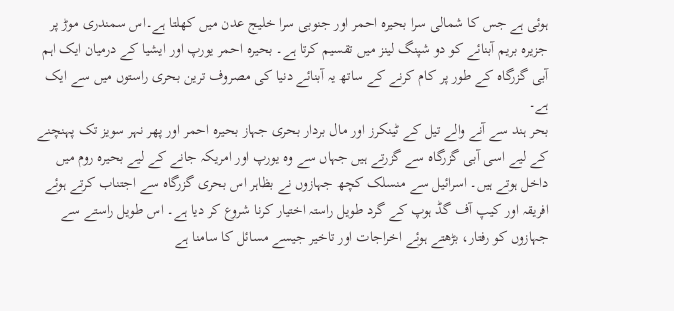ہوئی ہے جس کا شمالی سرا بحیرہ احمر اور جنوبی سرا خلیج عدن میں کھلتا ہے۔اس سمندری موڑ پر جزیرہ بریم آبنائے کو دو شپنگ لینز میں تقسیم کرتا ہے۔ بحیرہ احمر یورپ اور ایشیا کے درمیان ایک اہم آبی گزرگاہ کے طور پر کام کرنے کے ساتھ یہ آبنائے دنیا کی مصروف ترین بحری راستوں میں سے ایک ہے۔
بحر ہند سے آنے والے تیل کے ٹینکرز اور مال بردار بحری جہاز بحیرہ احمر اور پھر نہر سویز تک پہنچنے کے لیے اسی آبی گزرگاہ سے گزرتے ہیں جہاں سے وہ یورپ اور امریکہ جانے کے لیے بحیرہ روم میں داخل ہوتے ہیں۔ اسرائیل سے منسلک کچھ جہازوں نے بظاہر اس بحری گزرگاہ سے اجتناب کرتے ہوئے افریقہ اور کیپ آف گڈ ہوپ کے گرد طویل راستہ اختیار کرنا شروع کر دیا ہے۔ اس طویل راستے سے جہازوں کو رفتار، بڑھتے ہوئے اخراجات اور تاخیر جیسے مسائل کا سامنا ہے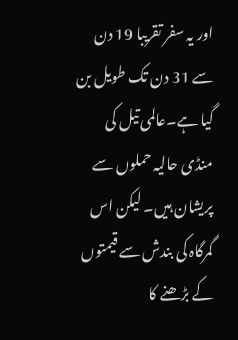اور یہ سفر تقریبا 19 دن سے 31 دن تک طویل بن گیا ہے۔عالمی تیل کی منڈی حالیہ حملوں سے پریشان ہیں۔ لیکن اس گمرگاہ کی بندش سے قیمتوں کے بڑھنے کا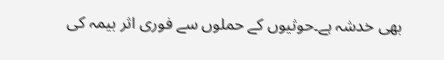بھی خدشہ ہے۔حوثیوں کے حملوں سے فوری اثر بیمہ کی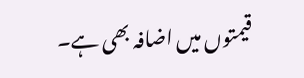قیمتوں میں اضافہ بھی ہے۔